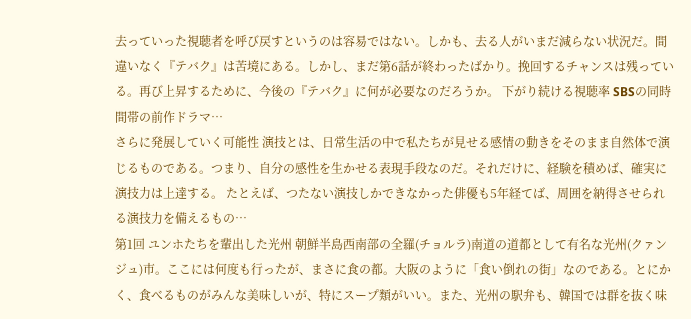去っていった視聴者を呼び戻すというのは容易ではない。しかも、去る人がいまだ減らない状況だ。間違いなく『テバク』は苦境にある。しかし、まだ第6話が終わったばかり。挽回するチャンスは残っている。再び上昇するために、今後の『テバク』に何が必要なのだろうか。 下がり続ける視聴率 SBSの同時間帯の前作ドラマ…
さらに発展していく可能性 演技とは、日常生活の中で私たちが見せる感情の動きをそのまま自然体で演じるものである。つまり、自分の感性を生かせる表現手段なのだ。それだけに、経験を積めば、確実に演技力は上達する。 たとえば、つたない演技しかできなかった俳優も5年経てば、周囲を納得させられる演技力を備えるもの…
第1回 ユンホたちを輩出した光州 朝鮮半島西南部の全羅(チョルラ)南道の道都として有名な光州(クァンジュ)市。ここには何度も行ったが、まさに食の都。大阪のように「食い倒れの街」なのである。とにかく、食べるものがみんな美味しいが、特にスープ類がいい。また、光州の駅弁も、韓国では群を抜く味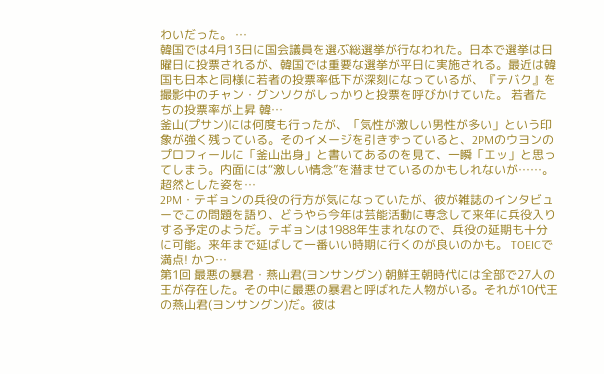わいだった。 …
韓国では4月13日に国会議員を選ぶ総選挙が行なわれた。日本で選挙は日曜日に投票されるが、韓国では重要な選挙が平日に実施される。最近は韓国も日本と同様に若者の投票率低下が深刻になっているが、『テバク』を撮影中のチャン・グンソクがしっかりと投票を呼びかけていた。 若者たちの投票率が上昇 韓…
釜山(プサン)には何度も行ったが、「気性が激しい男性が多い」という印象が強く残っている。そのイメージを引きずっていると、2PMのウヨンのプロフィールに「釜山出身」と書いてあるのを見て、一瞬「エッ」と思ってしまう。内面には“激しい情念”を潜ませているのかもしれないが……。 超然とした姿を…
2PM・テギョンの兵役の行方が気になっていたが、彼が雑誌のインタビューでこの問題を語り、どうやら今年は芸能活動に専念して来年に兵役入りする予定のようだ。テギョンは1988年生まれなので、兵役の延期も十分に可能。来年まで延ばして一番いい時期に行くのが良いのかも。 TOEICで満点! かつ…
第1回 最悪の暴君・燕山君(ヨンサングン) 朝鮮王朝時代には全部で27人の王が存在した。その中に最悪の暴君と呼ばれた人物がいる。それが10代王の燕山君(ヨンサングン)だ。彼は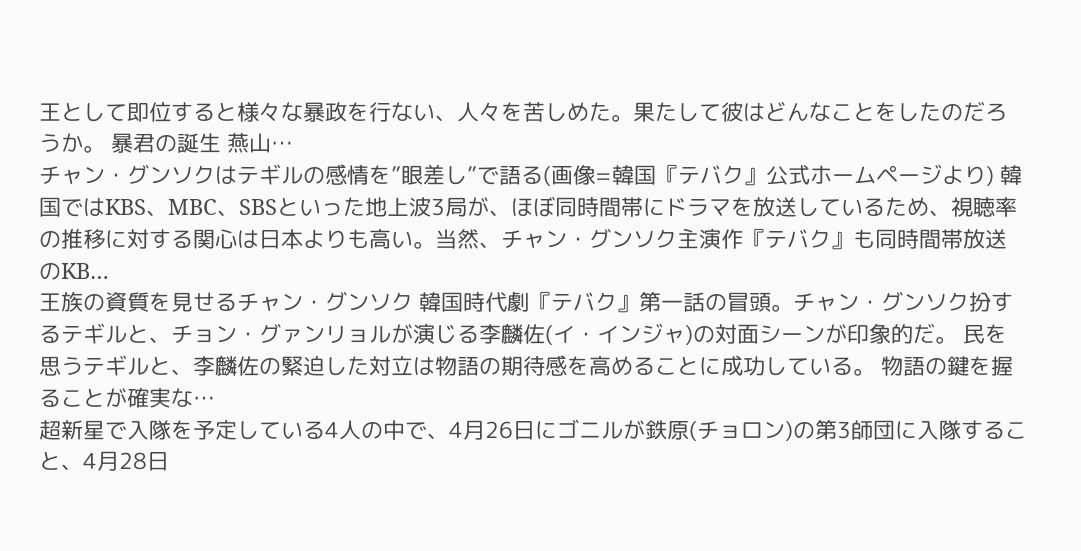王として即位すると様々な暴政を行ない、人々を苦しめた。果たして彼はどんなことをしたのだろうか。 暴君の誕生 燕山…
チャン・グンソクはテギルの感情を”眼差し”で語る(画像=韓国『テバク』公式ホームページより) 韓国ではKBS、MBC、SBSといった地上波3局が、ほぼ同時間帯にドラマを放送しているため、視聴率の推移に対する関心は日本よりも高い。当然、チャン・グンソク主演作『テバク』も同時間帯放送のKB…
王族の資質を見せるチャン・グンソク 韓国時代劇『テバク』第一話の冒頭。チャン・グンソク扮するテギルと、チョン・グァンリョルが演じる李麟佐(イ・インジャ)の対面シーンが印象的だ。 民を思うテギルと、李麟佐の緊迫した対立は物語の期待感を高めることに成功している。 物語の鍵を握ることが確実な…
超新星で入隊を予定している4人の中で、4月26日にゴニルが鉄原(チョロン)の第3師団に入隊すること、4月28日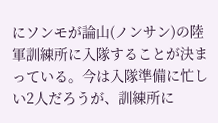にソンモが論山(ノンサン)の陸軍訓練所に入隊することが決まっている。今は入隊準備に忙しい2人だろうが、訓練所に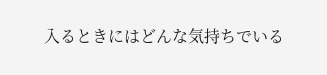入るときにはどんな気持ちでいる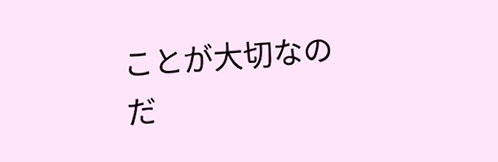ことが大切なのだ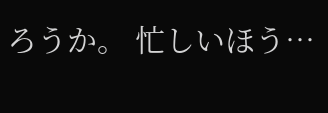ろうか。 忙しいほう…